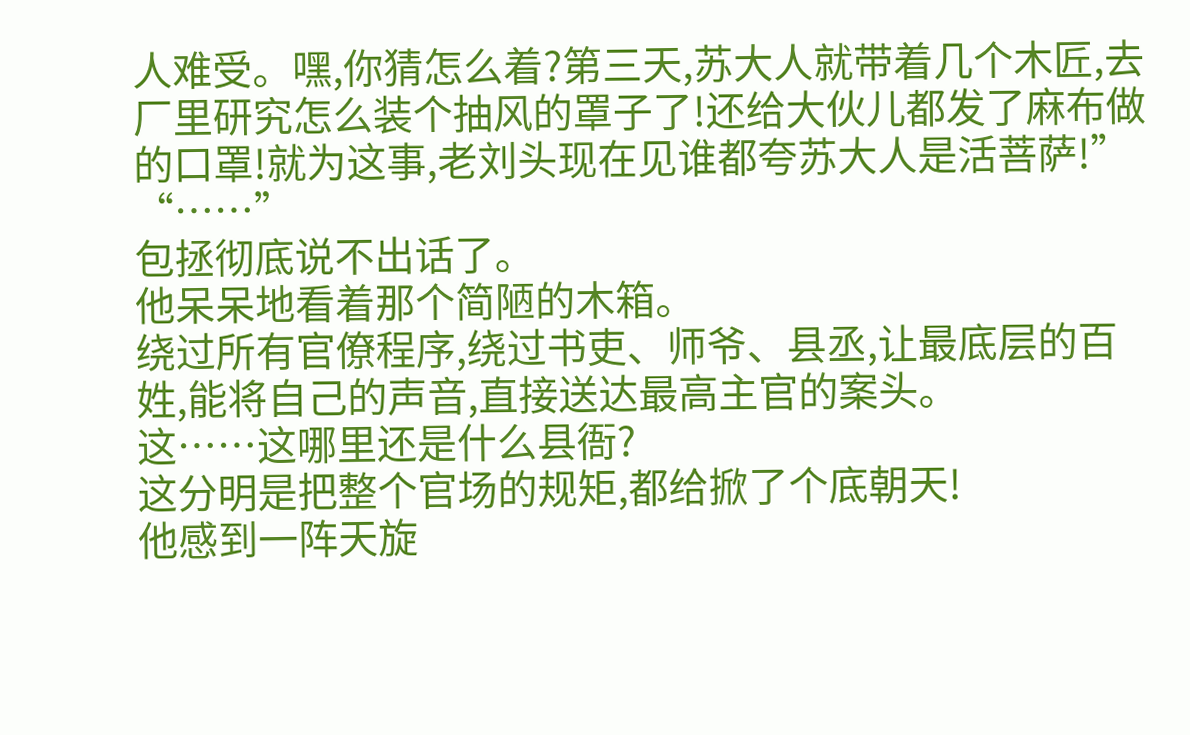人难受。嘿,你猜怎么着?第三天,苏大人就带着几个木匠,去厂里研究怎么装个抽风的罩子了!还给大伙儿都发了麻布做的口罩!就为这事,老刘头现在见谁都夸苏大人是活菩萨!”
“……”
包拯彻底说不出话了。
他呆呆地看着那个简陋的木箱。
绕过所有官僚程序,绕过书吏、师爷、县丞,让最底层的百姓,能将自己的声音,直接送达最高主官的案头。
这……这哪里还是什么县衙?
这分明是把整个官场的规矩,都给掀了个底朝天!
他感到一阵天旋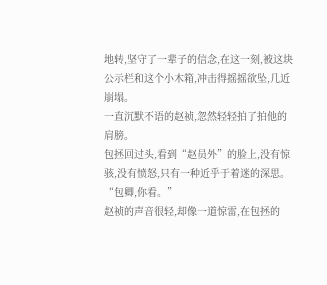地转,坚守了一辈子的信念,在这一刻,被这块公示栏和这个小木箱,冲击得摇摇欲坠,几近崩塌。
一直沉默不语的赵祯,忽然轻轻拍了拍他的肩膀。
包拯回过头,看到“赵员外”的脸上,没有惊骇,没有愤怒,只有一种近乎于着迷的深思。
“包卿,你看。”
赵祯的声音很轻,却像一道惊雷,在包拯的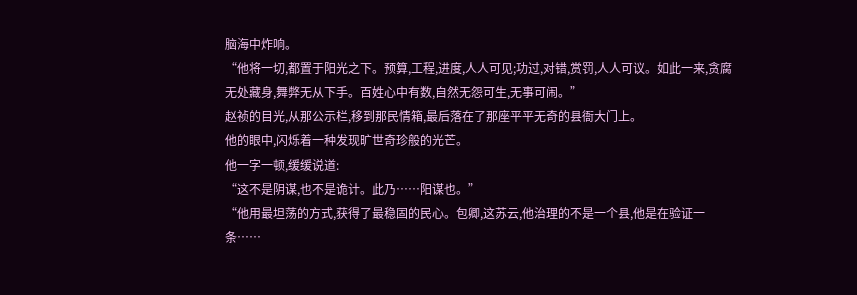脑海中炸响。
“他将一切,都置于阳光之下。预算,工程,进度,人人可见;功过,对错,赏罚,人人可议。如此一来,贪腐无处藏身,舞弊无从下手。百姓心中有数,自然无怨可生,无事可闹。”
赵祯的目光,从那公示栏,移到那民情箱,最后落在了那座平平无奇的县衙大门上。
他的眼中,闪烁着一种发现旷世奇珍般的光芒。
他一字一顿,缓缓说道:
“这不是阴谋,也不是诡计。此乃……阳谋也。”
“他用最坦荡的方式,获得了最稳固的民心。包卿,这苏云,他治理的不是一个县,他是在验证一条……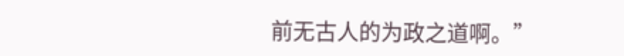前无古人的为政之道啊。”